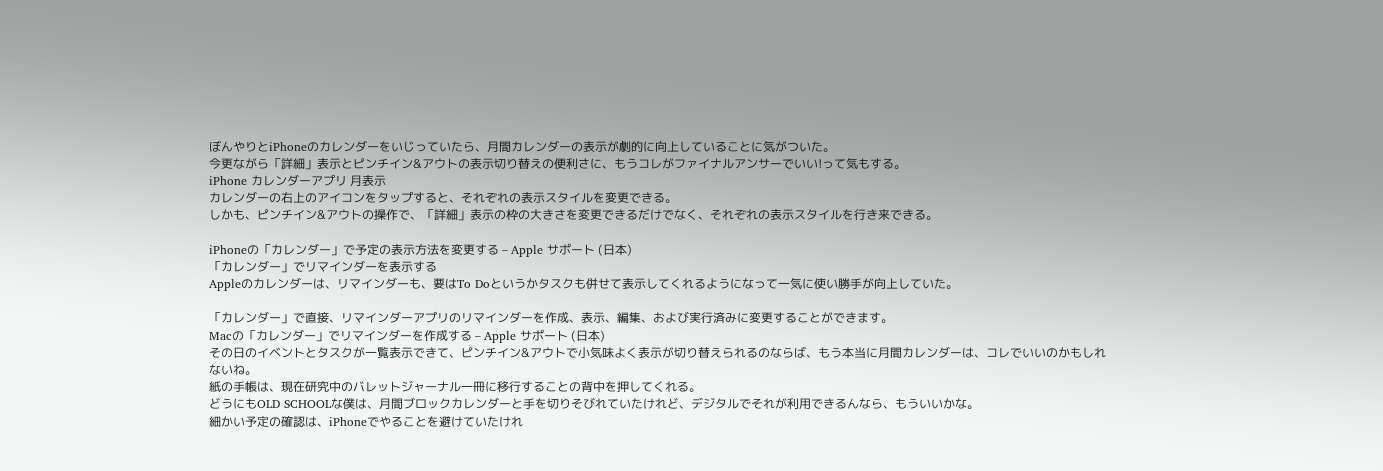ぼんやりとiPhoneのカレンダーをいじっていたら、月間カレンダーの表示が劇的に向上していることに気がついた。
今更ながら「詳細」表示とピンチイン&アウトの表示切り替えの便利さに、もうコレがファイナルアンサーでいい!って気もする。
iPhone カレンダーアプリ 月表示
カレンダーの右上のアイコンをタップすると、それぞれの表示スタイルを変更できる。
しかも、ピンチイン&アウトの操作で、「詳細」表示の枠の大きさを変更できるだけでなく、それぞれの表示スタイルを行き来できる。

iPhoneの「カレンダー」で予定の表示方法を変更する – Apple サポート (日本)
「カレンダー」でリマインダーを表示する
Appleのカレンダーは、リマインダーも、要はTo Doというかタスクも併せて表示してくれるようになって一気に使い勝手が向上していた。

「カレンダー」で直接、リマインダーアプリのリマインダーを作成、表示、編集、および実行済みに変更することができます。
Macの「カレンダー」でリマインダーを作成する – Apple サポート (日本)
その日のイベントとタスクが一覧表示できて、ピンチイン&アウトで小気味よく表示が切り替えられるのならば、もう本当に月間カレンダーは、コレでいいのかもしれないね。
紙の手帳は、現在研究中のバレットジャーナル一冊に移行することの背中を押してくれる。
どうにもOLD SCHOOLな僕は、月間ブロックカレンダーと手を切りそびれていたけれど、デジタルでそれが利用できるんなら、もういいかな。
細かい予定の確認は、iPhoneでやることを避けていたけれ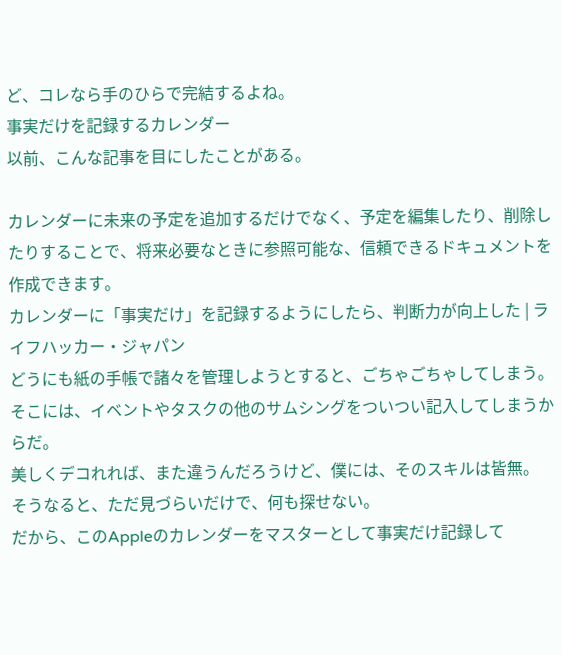ど、コレなら手のひらで完結するよね。
事実だけを記録するカレンダー
以前、こんな記事を目にしたことがある。

カレンダーに未来の予定を追加するだけでなく、予定を編集したり、削除したりすることで、将来必要なときに参照可能な、信頼できるドキュメントを作成できます。
カレンダーに「事実だけ」を記録するようにしたら、判断力が向上した | ライフハッカー・ジャパン
どうにも紙の手帳で諸々を管理しようとすると、ごちゃごちゃしてしまう。
そこには、イベントやタスクの他のサムシングをついつい記入してしまうからだ。
美しくデコれれば、また違うんだろうけど、僕には、そのスキルは皆無。
そうなると、ただ見づらいだけで、何も探せない。
だから、このAppleのカレンダーをマスターとして事実だけ記録して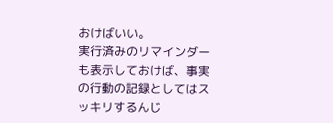おけばいい。
実行済みのリマインダーも表示しておけば、事実の行動の記録としてはスッキリするんじ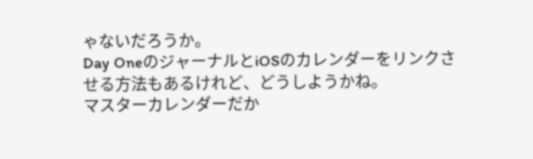ゃないだろうか。
Day OneのジャーナルとiOSのカレンダーをリンクさせる方法もあるけれど、どうしようかね。
マスターカレンダーだか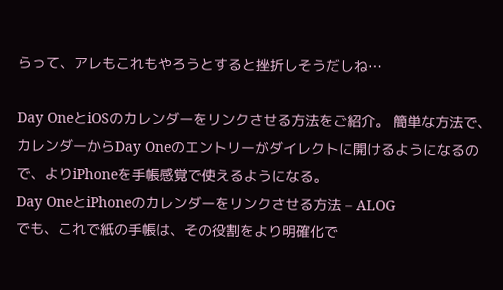らって、アレもこれもやろうとすると挫折しそうだしね…

Day OneとiOSのカレンダーをリンクさせる方法をご紹介。 簡単な方法で、カレンダーからDay Oneのエントリーがダイレクトに開けるようになるので、よりiPhoneを手帳感覚で使えるようになる。
Day OneとiPhoneのカレンダーをリンクさせる方法 – ALOG
でも、これで紙の手帳は、その役割をより明確化で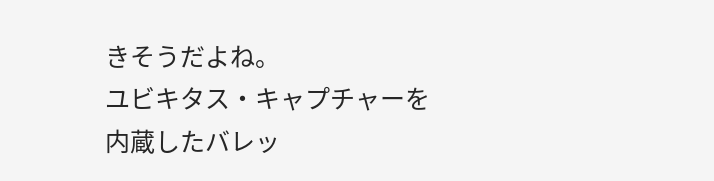きそうだよね。
ユビキタス・キャプチャーを内蔵したバレッ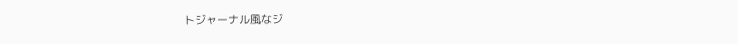トジャーナル風なジ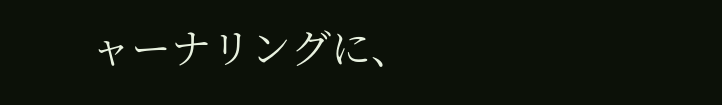ャーナリングに、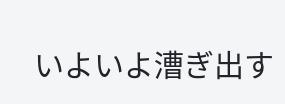いよいよ漕ぎ出す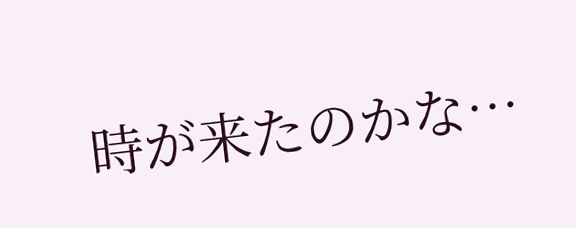時が来たのかな…